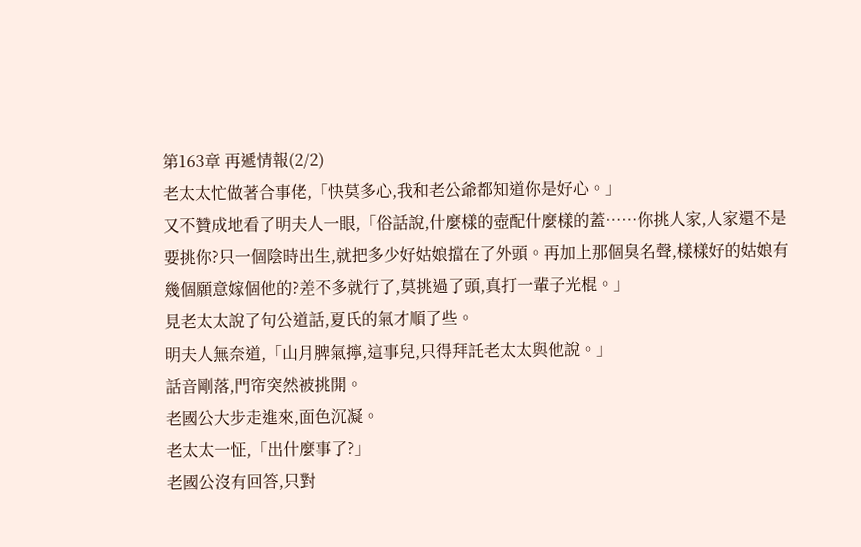第163章 再遞情報(2/2)
老太太忙做著合事佬,「快莫多心,我和老公爺都知道你是好心。」
又不贊成地看了明夫人一眼,「俗話說,什麼樣的壺配什麼樣的蓋……你挑人家,人家還不是要挑你?只一個陰時出生,就把多少好姑娘擋在了外頭。再加上那個臭名聲,樣樣好的姑娘有幾個願意嫁個他的?差不多就行了,莫挑過了頭,真打一輩子光棍。」
見老太太說了句公道話,夏氏的氣才順了些。
明夫人無奈道,「山月脾氣擰,這事兒,只得拜託老太太與他說。」
話音剛落,門帘突然被挑開。
老國公大步走進來,面色沉凝。
老太太一怔,「出什麼事了?」
老國公沒有回答,只對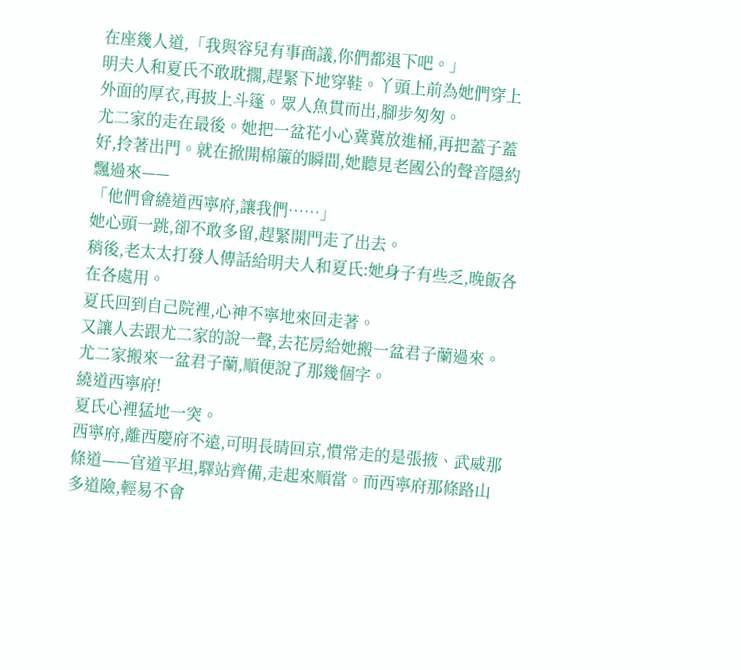在座幾人道,「我與容兒有事商議,你們都退下吧。」
明夫人和夏氏不敢耽擱,趕緊下地穿鞋。丫頭上前為她們穿上外面的厚衣,再披上斗篷。眾人魚貫而出,腳步匆匆。
尤二家的走在最後。她把一盆花小心冀冀放進桶,再把蓋子蓋好,拎著出門。就在掀開棉簾的瞬間,她聽見老國公的聲音隱約飄過來——
「他們會繞道西寧府,讓我們……」
她心頭一跳,卻不敢多留,趕緊開門走了出去。
稍後,老太太打發人傳話給明夫人和夏氏:她身子有些乏,晚飯各在各處用。
夏氏回到自己院裡,心神不寧地來回走著。
又讓人去跟尤二家的說一聲,去花房給她搬一盆君子蘭過來。
尤二家搬來一盆君子蘭,順便說了那幾個字。
繞道西寧府!
夏氏心裡猛地一突。
西寧府,離西慶府不遠,可明長晴回京,慣常走的是張掖、武威那條道——官道平坦,驛站齊備,走起來順當。而西寧府那條路山多道險,輕易不會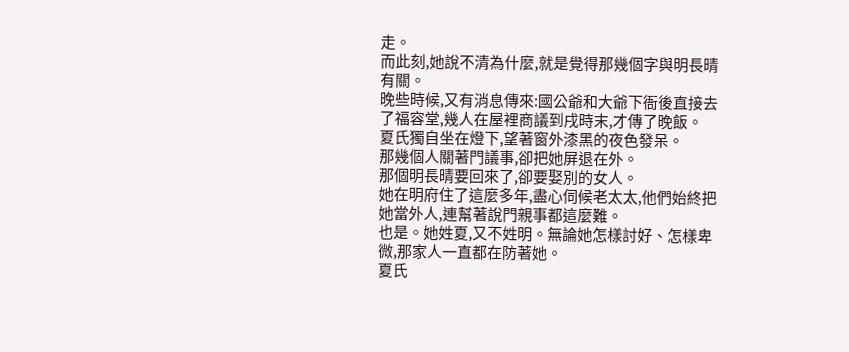走。
而此刻,她說不清為什麼,就是覺得那幾個字與明長晴有關。
晚些時候,又有消息傳來:國公爺和大爺下衙後直接去了福容堂,幾人在屋裡商議到戌時末,才傳了晚飯。
夏氏獨自坐在燈下,望著窗外漆黑的夜色發呆。
那幾個人關著門議事,卻把她屏退在外。
那個明長晴要回來了,卻要娶別的女人。
她在明府住了這麼多年,盡心伺候老太太,他們始終把她當外人,連幫著說門親事都這麼難。
也是。她姓夏,又不姓明。無論她怎樣討好、怎樣卑微,那家人一直都在防著她。
夏氏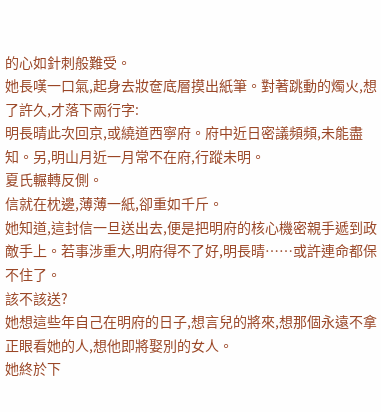的心如針刺般難受。
她長嘆一口氣,起身去妝奩底層摸出紙筆。對著跳動的燭火,想了許久,才落下兩行字:
明長晴此次回京,或繞道西寧府。府中近日密議頻頻,未能盡知。另,明山月近一月常不在府,行蹤未明。
夏氏輾轉反側。
信就在枕邊,薄薄一紙,卻重如千斤。
她知道,這封信一旦送出去,便是把明府的核心機密親手遞到政敵手上。若事涉重大,明府得不了好,明長晴……或許連命都保不住了。
該不該送?
她想這些年自己在明府的日子,想言兒的將來,想那個永遠不拿正眼看她的人,想他即將娶別的女人。
她終於下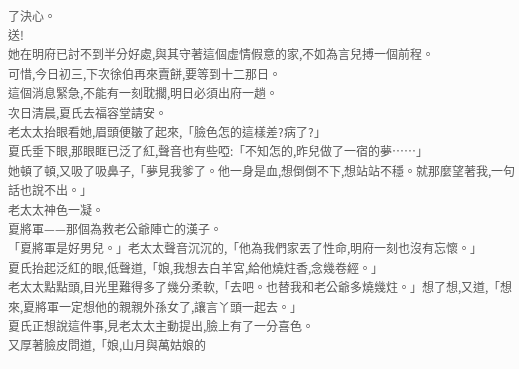了決心。
送!
她在明府已討不到半分好處,與其守著這個虛情假意的家,不如為言兒搏一個前程。
可惜,今日初三,下次徐伯再來賣餅,要等到十二那日。
這個消息緊急,不能有一刻耽擱,明日必須出府一趟。
次日清晨,夏氏去福容堂請安。
老太太抬眼看她,眉頭便皺了起來,「臉色怎的這樣差?病了?」
夏氏垂下眼,那眼眶已泛了紅,聲音也有些啞:「不知怎的,昨兒做了一宿的夢……」
她頓了頓,又吸了吸鼻子,「夢見我爹了。他一身是血,想倒倒不下,想站站不穩。就那麼望著我,一句話也說不出。」
老太太神色一凝。
夏將軍——那個為救老公爺陣亡的漢子。
「夏將軍是好男兒。」老太太聲音沉沉的,「他為我們家丟了性命,明府一刻也沒有忘懷。」
夏氏抬起泛紅的眼,低聲道,「娘,我想去白羊宮,給他燒炷香,念幾卷經。」
老太太點點頭,目光里難得多了幾分柔軟,「去吧。也替我和老公爺多燒幾炷。」想了想,又道,「想來,夏將軍一定想他的親親外孫女了,讓言丫頭一起去。」
夏氏正想說這件事,見老太太主動提出,臉上有了一分喜色。
又厚著臉皮問道,「娘,山月與萬姑娘的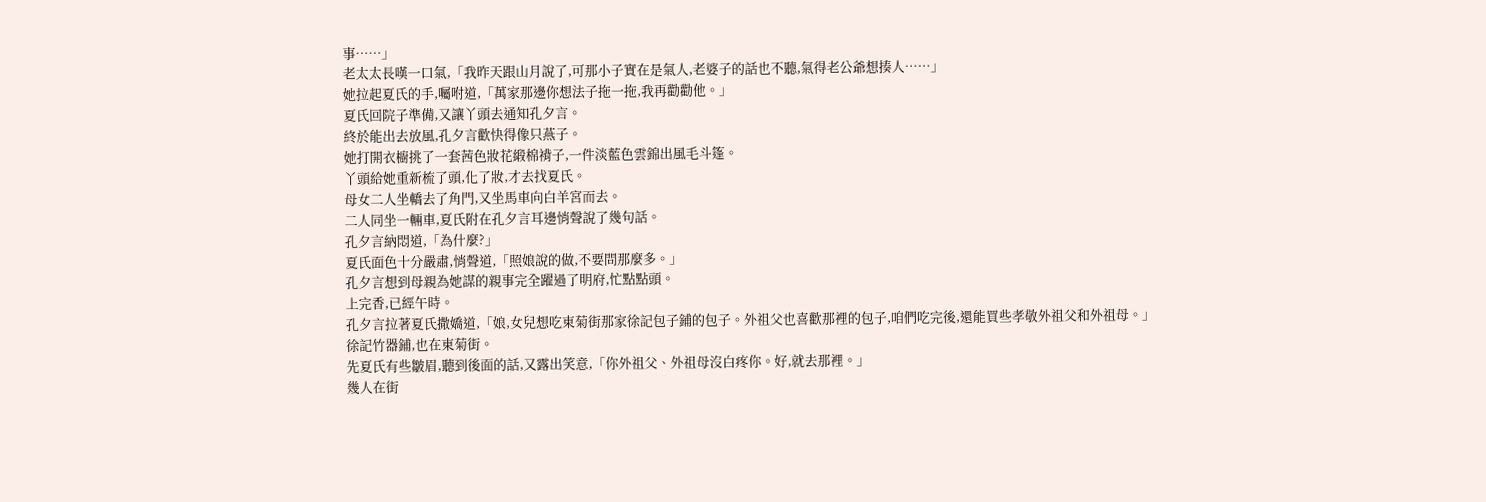事……」
老太太長嘆一口氣,「我昨天跟山月說了,可那小子實在是氣人,老婆子的話也不聽,氣得老公爺想揍人……」
她拉起夏氏的手,囑咐道,「萬家那邊你想法子拖一拖,我再勸勸他。」
夏氏回院子準備,又讓丫頭去通知孔夕言。
終於能出去放風,孔夕言歡快得像只燕子。
她打開衣櫥挑了一套茜色妝花緞棉褙子,一件淡藍色雲錦出風毛斗篷。
丫頭給她重新梳了頭,化了妝,才去找夏氏。
母女二人坐轎去了角門,又坐馬車向白羊宮而去。
二人同坐一輛車,夏氏附在孔夕言耳邊悄聲說了幾句話。
孔夕言納悶道,「為什麼?」
夏氏面色十分嚴肅,悄聲道,「照娘說的做,不要問那麼多。」
孔夕言想到母親為她謀的親事完全躍過了明府,忙點點頭。
上完香,已經午時。
孔夕言拉著夏氏撒嬌道,「娘,女兒想吃東菊街那家徐記包子鋪的包子。外祖父也喜歡那裡的包子,咱們吃完後,還能買些孝敬外祖父和外祖母。」
徐記竹器鋪,也在東菊街。
先夏氏有些皺眉,聽到後面的話,又露出笑意,「你外祖父、外祖母沒白疼你。好,就去那裡。」
幾人在街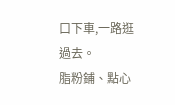口下車,一路逛過去。
脂粉鋪、點心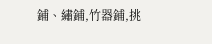鋪、繡鋪,竹器鋪,挑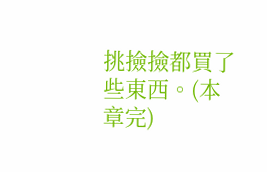挑撿撿都買了些東西。(本章完)